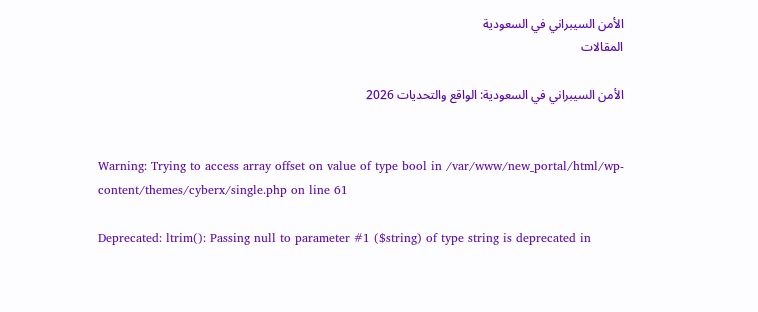الأمن السيبراني في السعودية
المقالات

الأمن السيبراني في السعودية: الواقع والتحديات 2026


Warning: Trying to access array offset on value of type bool in /var/www/new_portal/html/wp-content/themes/cyberx/single.php on line 61

Deprecated: ltrim(): Passing null to parameter #1 ($string) of type string is deprecated in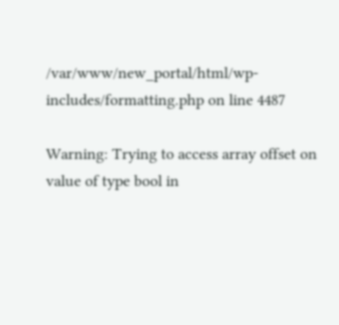/var/www/new_portal/html/wp-includes/formatting.php on line 4487

Warning: Trying to access array offset on value of type bool in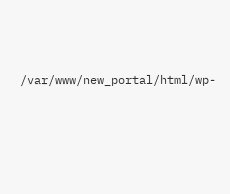/var/www/new_portal/html/wp-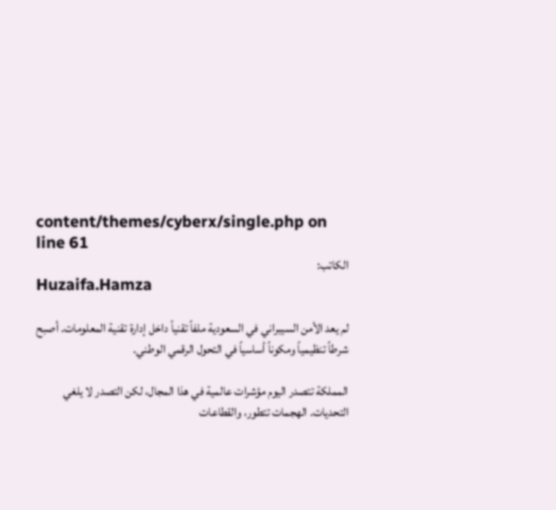content/themes/cyberx/single.php on line 61
الكاتب:
Huzaifa.Hamza

لم يعد الأمن السيبراني في السعودية ملفاً تقنياً داخل إدارة تقنية المعلومات. أصبح شرطاً تنظيمياً ومكوناً أساسياً في التحول الرقمي الوطني.

المملكة تتصدر اليوم مؤشرات عالمية في هذا المجال، لكن التصدر لا يلغي التحديات. الهجمات تتطور، والقطاعات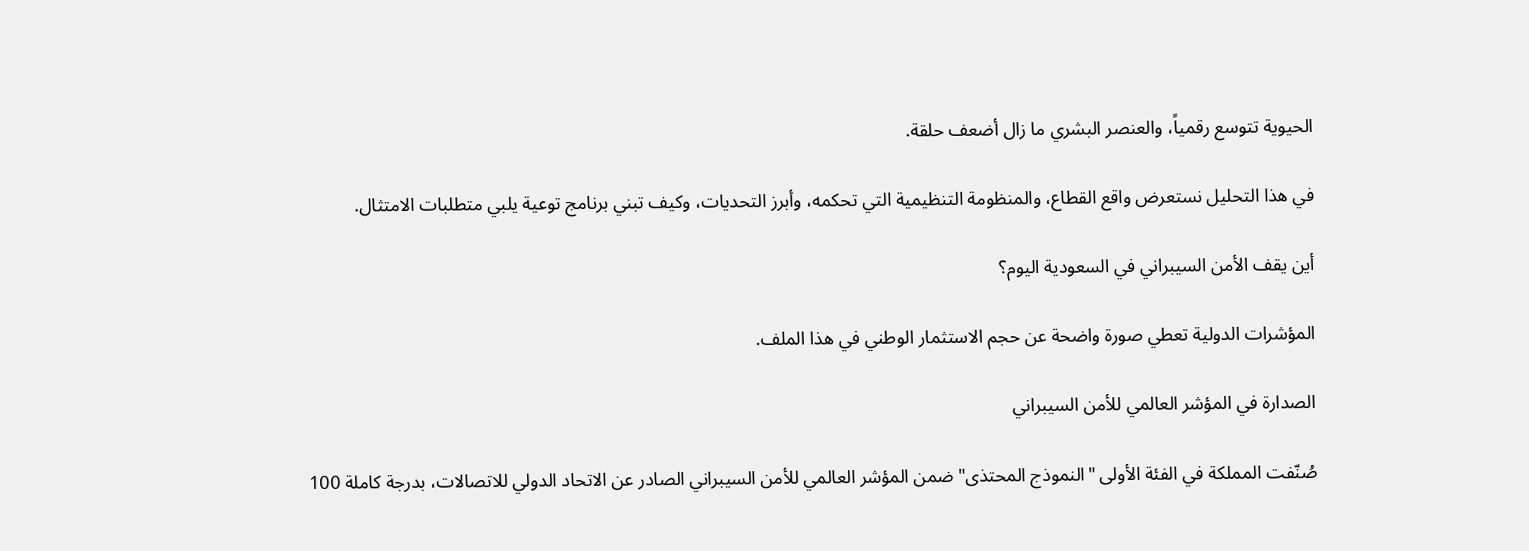الحيوية تتوسع رقمياً، والعنصر البشري ما زال أضعف حلقة.

في هذا التحليل نستعرض واقع القطاع، والمنظومة التنظيمية التي تحكمه، وأبرز التحديات، وكيف تبني برنامج توعية يلبي متطلبات الامتثال.

أين يقف الأمن السيبراني في السعودية اليوم؟

المؤشرات الدولية تعطي صورة واضحة عن حجم الاستثمار الوطني في هذا الملف.

الصدارة في المؤشر العالمي للأمن السيبراني

صُنّفت المملكة في الفئة الأولى "النموذج المحتذى" ضمن المؤشر العالمي للأمن السيبراني الصادر عن الاتحاد الدولي للاتصالات، بدرجة كاملة 100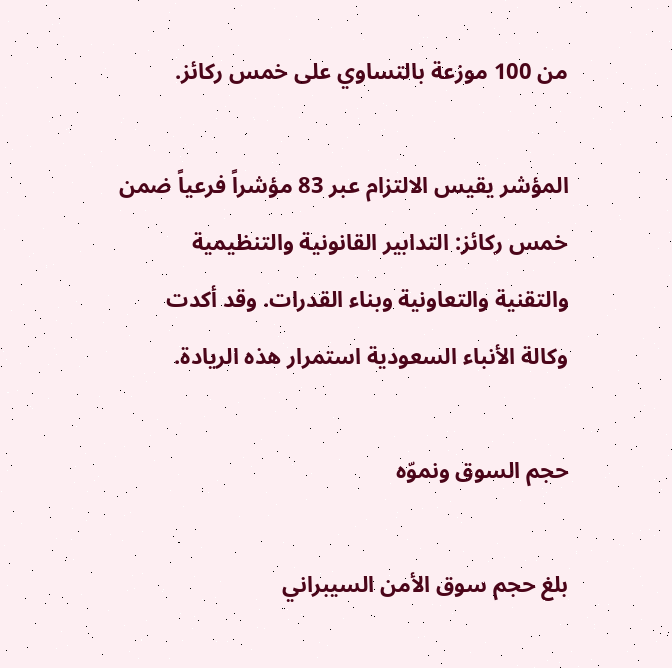من 100 موزعة بالتساوي على خمس ركائز.

المؤشر يقيس الالتزام عبر 83 مؤشراً فرعياً ضمن خمس ركائز: التدابير القانونية والتنظيمية والتقنية والتعاونية وبناء القدرات. وقد أكدت وكالة الأنباء السعودية استمرار هذه الريادة.

حجم السوق ونموّه

بلغ حجم سوق الأمن السيبراني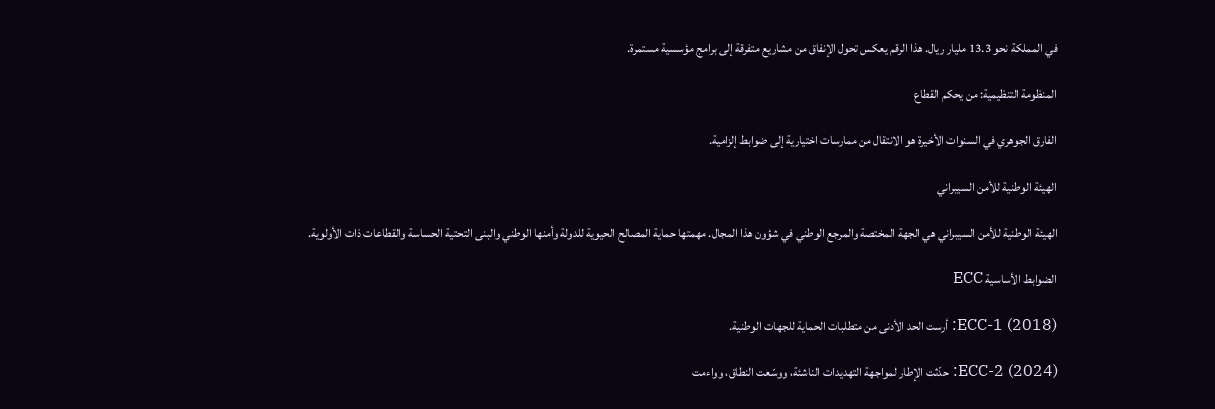في المملكة نحو 13.3 مليار ريال. هذا الرقم يعكس تحول الإنفاق من مشاريع متفرقة إلى برامج مؤسسية مستمرة.

المنظومة التنظيمية: من يحكم القطاع

الفارق الجوهري في السنوات الأخيرة هو الانتقال من ممارسات اختيارية إلى ضوابط إلزامية.

الهيئة الوطنية للأمن السيبراني

الهيئة الوطنية للأمن السيبراني هي الجهة المختصة والمرجع الوطني في شؤون هذا المجال. مهمتها حماية المصالح الحيوية للدولة وأمنها الوطني والبنى التحتية الحساسة والقطاعات ذات الأولوية.

الضوابط الأساسية ECC

ECC-1 (2018): أرست الحد الأدنى من متطلبات الحماية للجهات الوطنية.

ECC-2 (2024): حدّثت الإطار لمواجهة التهديدات الناشئة، ووسّعت النطاق، وواءمت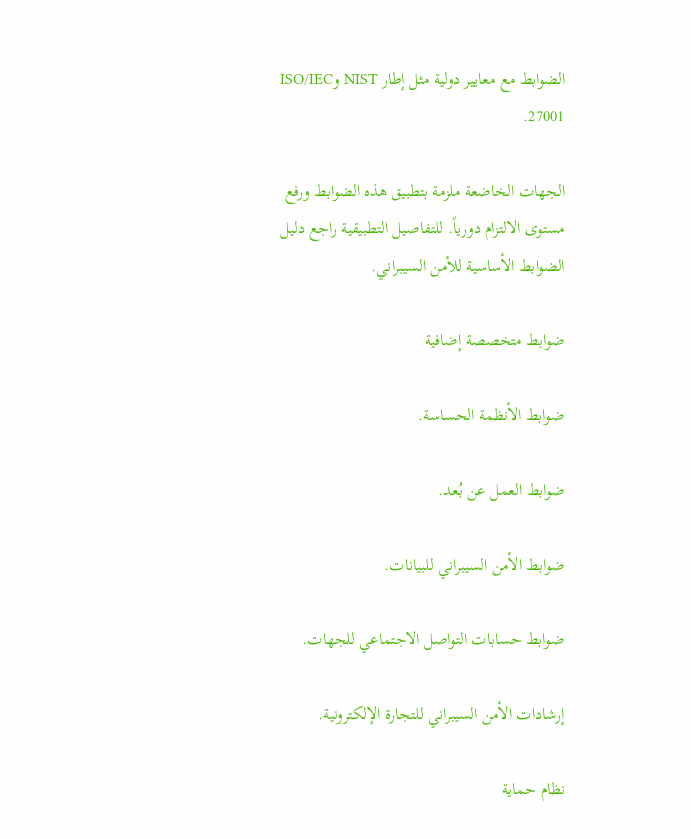الضوابط مع معايير دولية مثل إطار NIST وISO/IEC 27001.

الجهات الخاضعة ملزمة بتطبيق هذه الضوابط ورفع مستوى الالتزام دورياً. للتفاصيل التطبيقية راجع دليل الضوابط الأساسية للأمن السيبراني.

ضوابط متخصصة إضافية

ضوابط الأنظمة الحساسة.

ضوابط العمل عن بُعد.

ضوابط الأمن السيبراني للبيانات.

ضوابط حسابات التواصل الاجتماعي للجهات.

إرشادات الأمن السيبراني للتجارة الإلكترونية.

نظام حماية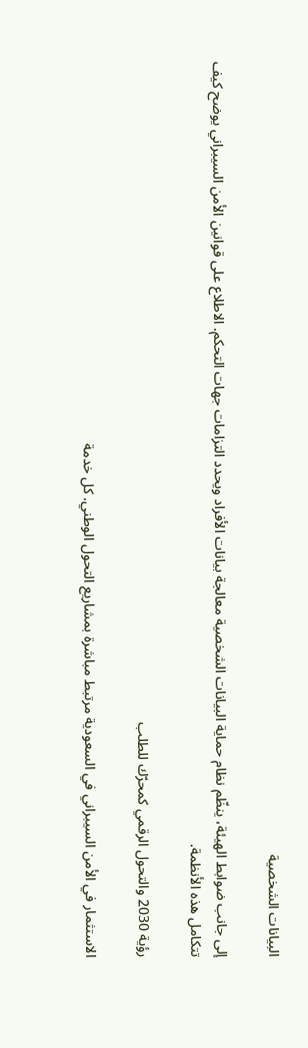البيانات الشخصية

إلى جانب ضوابط الهيئة، ينظّم نظام حماية البيانات الشخصية معالجة بيانات الأفراد ويحدد التزامات جهات التحكم. الاطلاع على قوانين الأمن السيبراني يوضح كيف تتكامل هذه الأنظمة.

رؤية 2030 والتحول الرقمي كمحرّك للطلب

الاستثمار في الأمن السيبراني في السعودية مرتبط مباشرة بمشاريع التحول الوطني. كل خدمة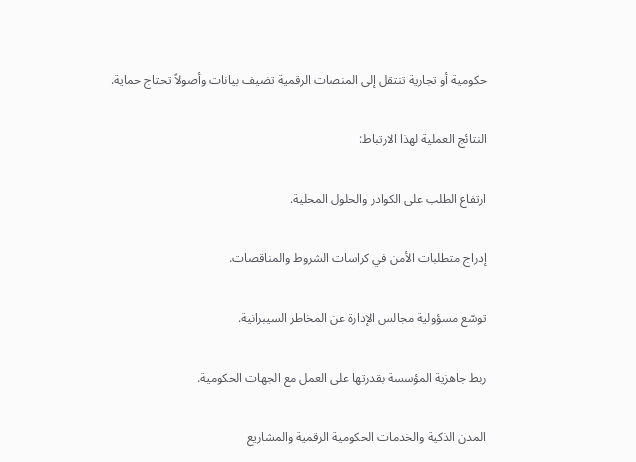حكومية أو تجارية تنتقل إلى المنصات الرقمية تضيف بيانات وأصولاً تحتاج حماية.

النتائج العملية لهذا الارتباط:

ارتفاع الطلب على الكوادر والحلول المحلية.

إدراج متطلبات الأمن في كراسات الشروط والمناقصات.

توسّع مسؤولية مجالس الإدارة عن المخاطر السيبرانية.

ربط جاهزية المؤسسة بقدرتها على العمل مع الجهات الحكومية.

المدن الذكية والخدمات الحكومية الرقمية والمشاريع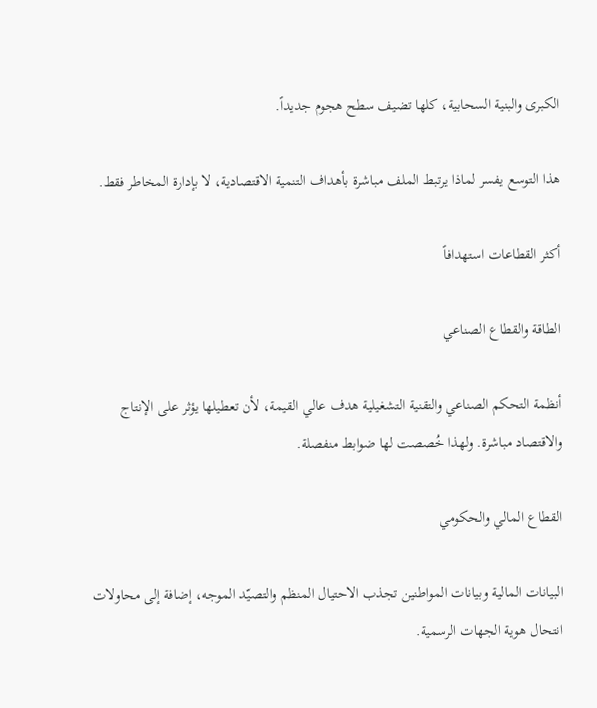الكبرى والبنية السحابية، كلها تضيف سطح هجوم جديداً.

هذا التوسع يفسر لماذا يرتبط الملف مباشرة بأهداف التنمية الاقتصادية، لا بإدارة المخاطر فقط.

أكثر القطاعات استهدافاً

الطاقة والقطاع الصناعي

أنظمة التحكم الصناعي والتقنية التشغيلية هدف عالي القيمة، لأن تعطيلها يؤثر على الإنتاج والاقتصاد مباشرة. ولهذا خُصصت لها ضوابط منفصلة.

القطاع المالي والحكومي

البيانات المالية وبيانات المواطنين تجذب الاحتيال المنظم والتصيّد الموجه، إضافة إلى محاولات انتحال هوية الجهات الرسمية.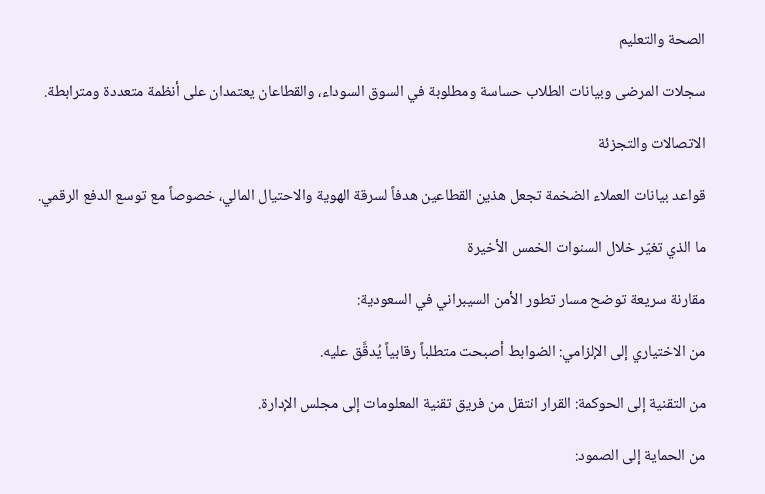الصحة والتعليم

سجلات المرضى وبيانات الطلاب حساسة ومطلوبة في السوق السوداء، والقطاعان يعتمدان على أنظمة متعددة ومترابطة.

الاتصالات والتجزئة

قواعد بيانات العملاء الضخمة تجعل هذين القطاعين هدفاً لسرقة الهوية والاحتيال المالي، خصوصاً مع توسع الدفع الرقمي.

ما الذي تغيّر خلال السنوات الخمس الأخيرة

مقارنة سريعة توضح مسار تطور الأمن السيبراني في السعودية:

من الاختياري إلى الإلزامي: الضوابط أصبحت متطلباً رقابياً يُدقَّق عليه.

من التقنية إلى الحوكمة: القرار انتقل من فريق تقنية المعلومات إلى مجلس الإدارة.

من الحماية إلى الصمود: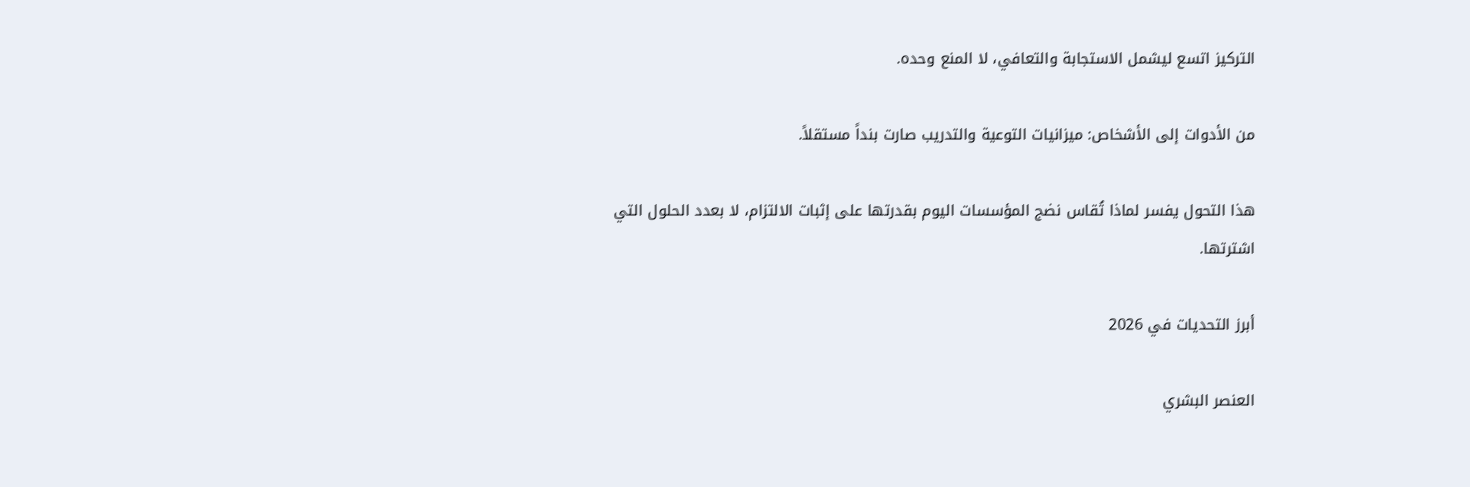التركيز اتسع ليشمل الاستجابة والتعافي، لا المنع وحده.

من الأدوات إلى الأشخاص: ميزانيات التوعية والتدريب صارت بنداً مستقلاً.

هذا التحول يفسر لماذا تُقاس نضج المؤسسات اليوم بقدرتها على إثبات الالتزام، لا بعدد الحلول التي اشترتها.

أبرز التحديات في 2026

العنصر البشري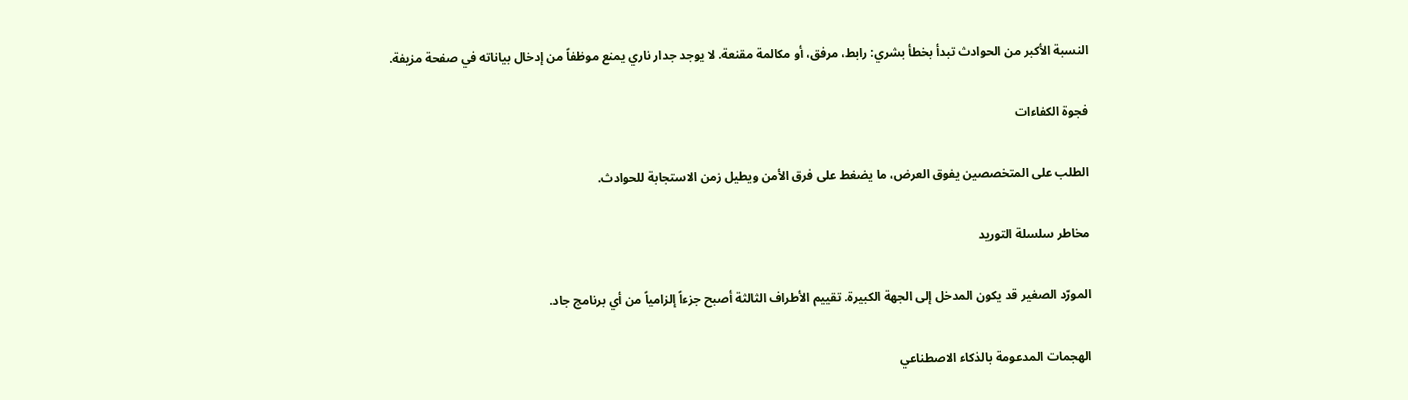النسبة الأكبر من الحوادث تبدأ بخطأ بشري: رابط، مرفق، أو مكالمة مقنعة. لا يوجد جدار ناري يمنع موظفاً من إدخال بياناته في صفحة مزيفة.

فجوة الكفاءات

الطلب على المتخصصين يفوق العرض، ما يضغط على فرق الأمن ويطيل زمن الاستجابة للحوادث.

مخاطر سلسلة التوريد

المورّد الصغير قد يكون المدخل إلى الجهة الكبيرة. تقييم الأطراف الثالثة أصبح جزءاً إلزامياً من أي برنامج جاد.

الهجمات المدعومة بالذكاء الاصطناعي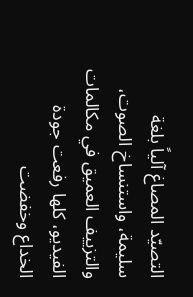التصيّد المصاغ آلياً بلغة سليمة، واستنساخ الصوت، والتزييف العميق في مكالمات الفيديو، كلها رفعت جودة الخداع وخفضت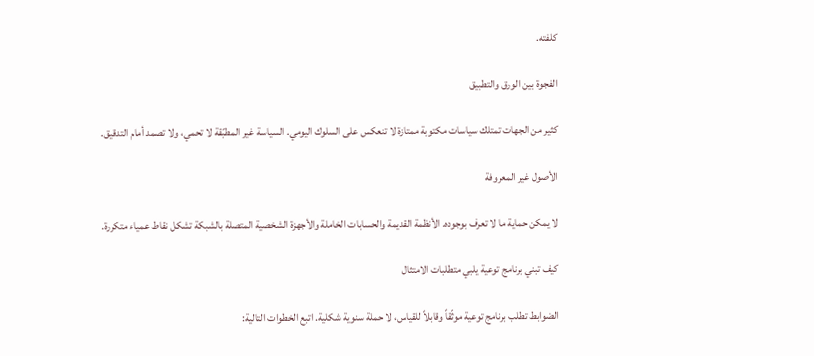كلفته.

الفجوة بين الورق والتطبيق

كثير من الجهات تمتلك سياسات مكتوبة ممتازة لا تنعكس على السلوك اليومي. السياسة غير المطبّقة لا تحمي، ولا تصمد أمام التدقيق.

الأصول غير المعروفة

لا يمكن حماية ما لا تعرف بوجوده. الأنظمة القديمة والحسابات الخاملة والأجهزة الشخصية المتصلة بالشبكة تشكل نقاط عمياء متكررة.

كيف تبني برنامج توعية يلبي متطلبات الامتثال

الضوابط تطلب برنامج توعية موثّقاً وقابلاً للقياس، لا حملة سنوية شكلية. اتبع الخطوات التالية: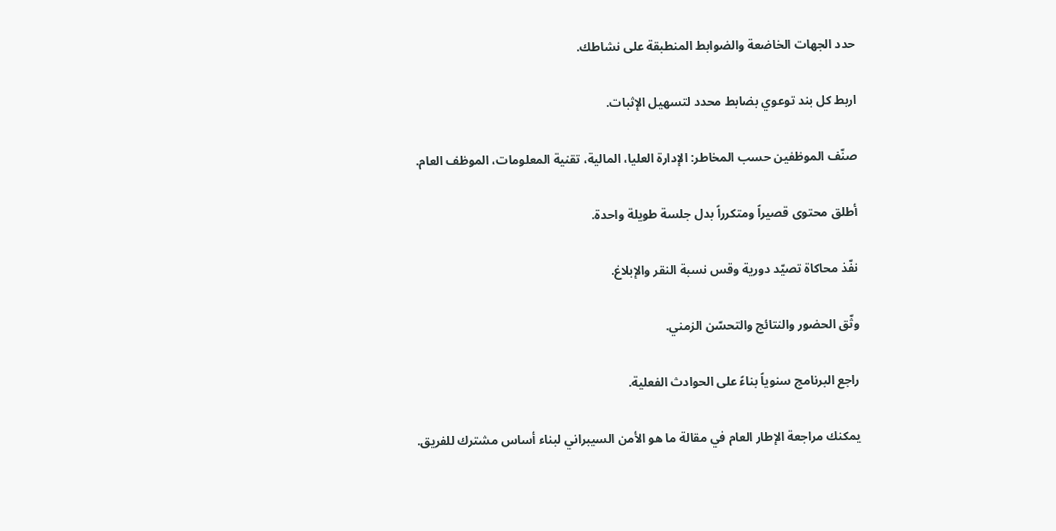حدد الجهات الخاضعة والضوابط المنطبقة على نشاطك.

اربط كل بند توعوي بضابط محدد لتسهيل الإثبات.

صنّف الموظفين حسب المخاطر: الإدارة العليا، المالية، تقنية المعلومات، الموظف العام.

أطلق محتوى قصيراً ومتكرراً بدل جلسة طويلة واحدة.

نفّذ محاكاة تصيّد دورية وقس نسبة النقر والإبلاغ.

وثّق الحضور والنتائج والتحسّن الزمني.

راجع البرنامج سنوياً بناءً على الحوادث الفعلية.

يمكنك مراجعة الإطار العام في مقالة ما هو الأمن السيبراني لبناء أساس مشترك للفريق.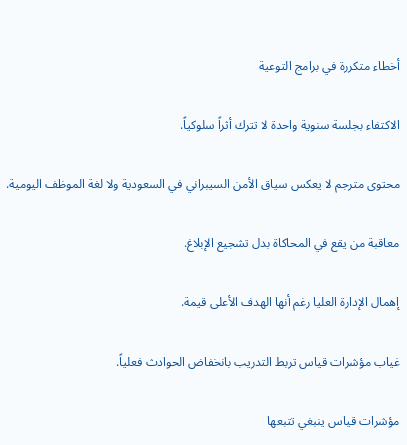أخطاء متكررة في برامج التوعية

الاكتفاء بجلسة سنوية واحدة لا تترك أثراً سلوكياً.

محتوى مترجم لا يعكس سياق الأمن السيبراني في السعودية ولا لغة الموظف اليومية.

معاقبة من يقع في المحاكاة بدل تشجيع الإبلاغ.

إهمال الإدارة العليا رغم أنها الهدف الأعلى قيمة.

غياب مؤشرات قياس تربط التدريب بانخفاض الحوادث فعلياً.

مؤشرات قياس ينبغي تتبعها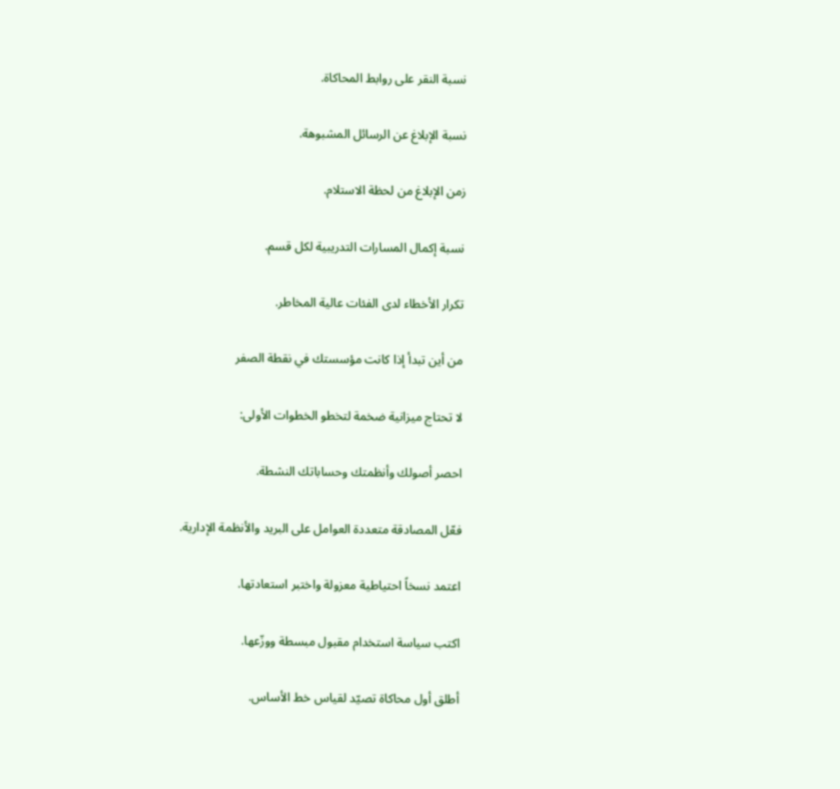نسبة النقر على روابط المحاكاة.

نسبة الإبلاغ عن الرسائل المشبوهة.

زمن الإبلاغ من لحظة الاستلام.

نسبة إكمال المسارات التدريبية لكل قسم.

تكرار الأخطاء لدى الفئات عالية المخاطر.

من أين تبدأ إذا كانت مؤسستك في نقطة الصفر

لا تحتاج ميزانية ضخمة لتخطو الخطوات الأولى:

احصر أصولك وأنظمتك وحساباتك النشطة.

فعّل المصادقة متعددة العوامل على البريد والأنظمة الإدارية.

اعتمد نسخاً احتياطية معزولة واختبر استعادتها.

اكتب سياسة استخدام مقبول مبسطة ووزّعها.

أطلق أول محاكاة تصيّد لقياس خط الأساس.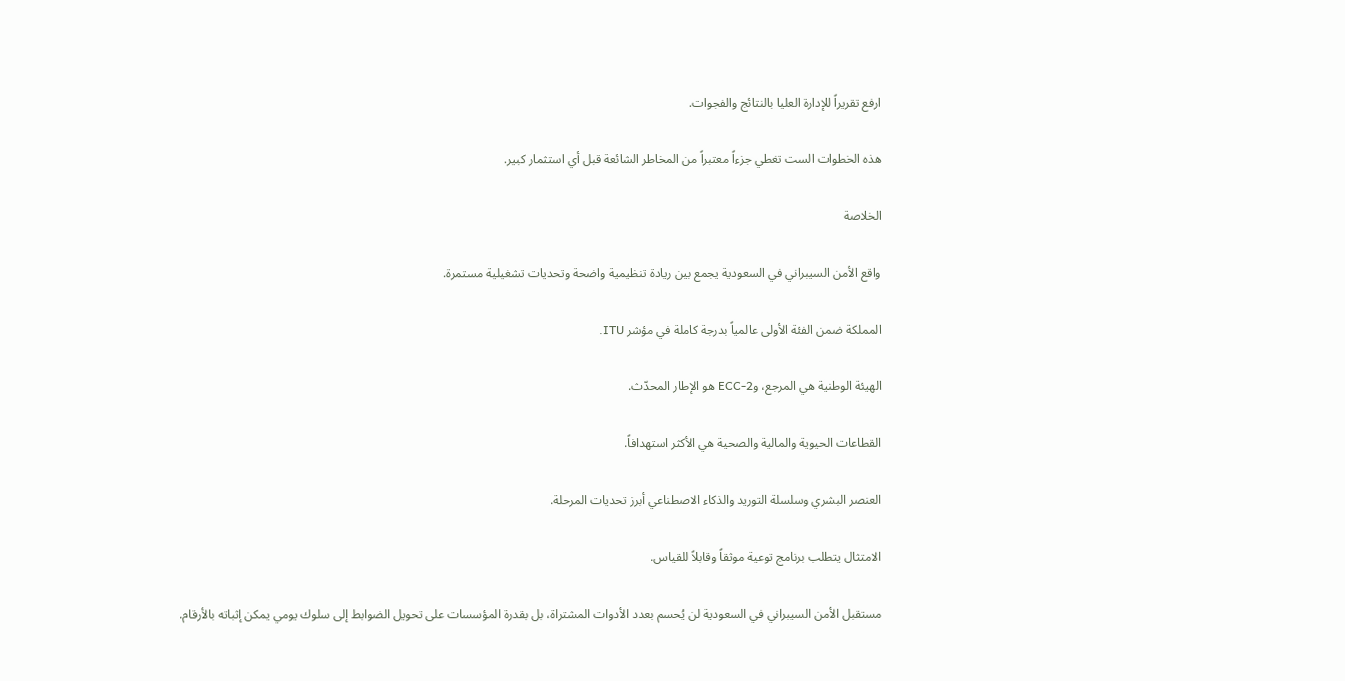ارفع تقريراً للإدارة العليا بالنتائج والفجوات.

هذه الخطوات الست تغطي جزءاً معتبراً من المخاطر الشائعة قبل أي استثمار كبير.

الخلاصة

واقع الأمن السيبراني في السعودية يجمع بين ريادة تنظيمية واضحة وتحديات تشغيلية مستمرة.

المملكة ضمن الفئة الأولى عالمياً بدرجة كاملة في مؤشر ITU.

الهيئة الوطنية هي المرجع، وECC-2 هو الإطار المحدّث.

القطاعات الحيوية والمالية والصحية هي الأكثر استهدافاً.

العنصر البشري وسلسلة التوريد والذكاء الاصطناعي أبرز تحديات المرحلة.

الامتثال يتطلب برنامج توعية موثقاً وقابلاً للقياس.

مستقبل الأمن السيبراني في السعودية لن يُحسم بعدد الأدوات المشتراة، بل بقدرة المؤسسات على تحويل الضوابط إلى سلوك يومي يمكن إثباته بالأرقام.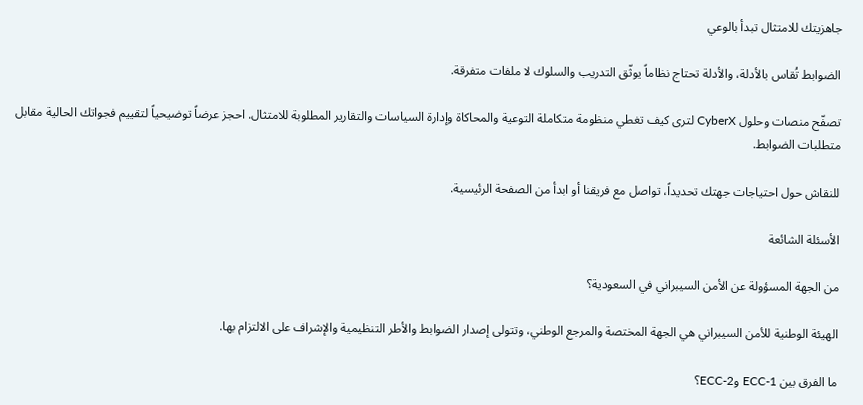جاهزيتك للامتثال تبدأ بالوعي

الضوابط تُقاس بالأدلة، والأدلة تحتاج نظاماً يوثّق التدريب والسلوك لا ملفات متفرقة.

تصفّح منصات وحلول CyberX لترى كيف تغطي منظومة متكاملة التوعية والمحاكاة وإدارة السياسات والتقارير المطلوبة للامتثال. احجز عرضاً توضيحياً لتقييم فجواتك الحالية مقابل متطلبات الضوابط.

للنقاش حول احتياجات جهتك تحديداً، تواصل مع فريقنا أو ابدأ من الصفحة الرئيسية.

الأسئلة الشائعة

من الجهة المسؤولة عن الأمن السيبراني في السعودية؟

الهيئة الوطنية للأمن السيبراني هي الجهة المختصة والمرجع الوطني، وتتولى إصدار الضوابط والأطر التنظيمية والإشراف على الالتزام بها.

ما الفرق بين ECC-1 وECC-2؟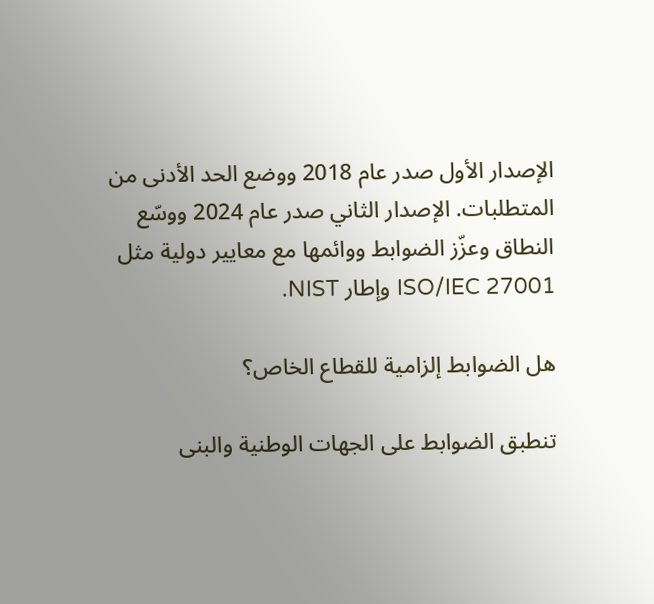الإصدار الأول صدر عام 2018 ووضع الحد الأدنى من المتطلبات. الإصدار الثاني صدر عام 2024 ووسّع النطاق وعزّز الضوابط ووائمها مع معايير دولية مثل ISO/IEC 27001 وإطار NIST.

هل الضوابط إلزامية للقطاع الخاص؟

تنطبق الضوابط على الجهات الوطنية والبنى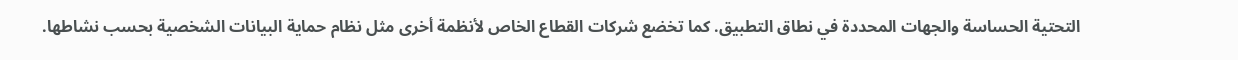التحتية الحساسة والجهات المحددة في نطاق التطبيق. كما تخضع شركات القطاع الخاص لأنظمة أخرى مثل نظام حماية البيانات الشخصية بحسب نشاطها.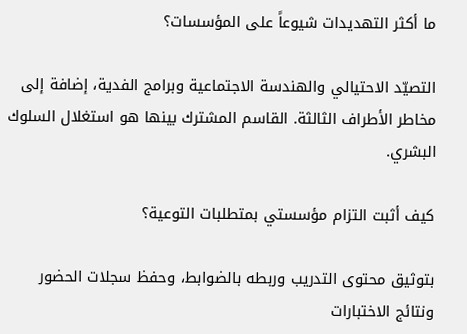ما أكثر التهديدات شيوعاً على المؤسسات؟

التصيّد الاحتيالي والهندسة الاجتماعية وبرامج الفدية، إضافة إلى مخاطر الأطراف الثالثة. القاسم المشترك بينها هو استغلال السلوك البشري.

كيف أثبت التزام مؤسستي بمتطلبات التوعية؟

بتوثيق محتوى التدريب وربطه بالضوابط، وحفظ سجلات الحضور ونتائج الاختبارات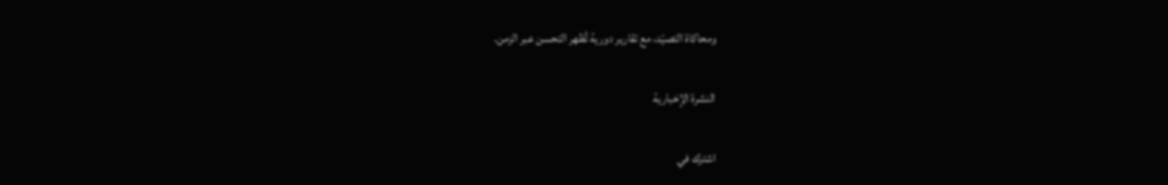ومحاكاة التصيّد، مع تقارير دورية تُظهر التحسن عبر الزمن.

النشرة الإخبارية

اشترك في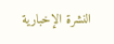النشرة الإخبارية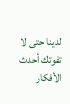لدينا حتى لا تفوتك أحدث الأفكار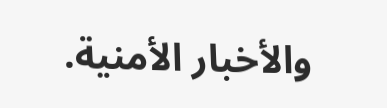والأخبار الأمنية.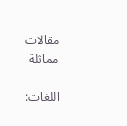مقالات مماثلة

اللغات: